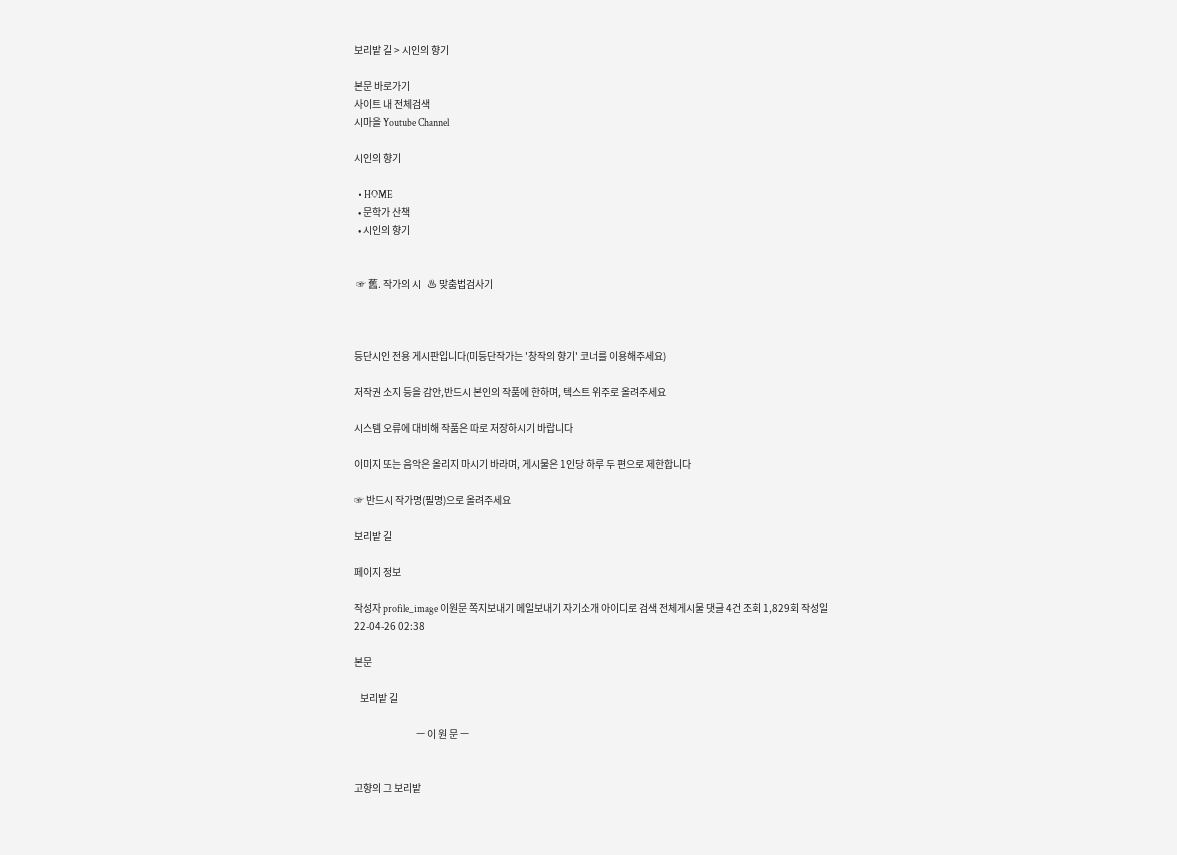보리밭 길 > 시인의 향기

본문 바로가기
사이트 내 전체검색
시마을 Youtube Channel

시인의 향기

  • HOME
  • 문학가 산책
  • 시인의 향기


 ☞ 舊. 작가의 시   ♨ 맞춤법검사기



등단시인 전용 게시판입니다(미등단작가는 '창작의 향기' 코너를 이용해주세요)

저작권 소지 등을 감안,반드시 본인의 작품에 한하며, 텍스트 위주로 올려주세요

시스템 오류에 대비해 작품은 따로 저장하시기 바랍니다

이미지 또는 음악은 올리지 마시기 바라며, 게시물은 1인당 하루 두 편으로 제한합니다

☞ 반드시 작가명(필명)으로 올려주세요

보리밭 길

페이지 정보

작성자 profile_image 이원문 쪽지보내기 메일보내기 자기소개 아이디로 검색 전체게시물 댓글 4건 조회 1,829회 작성일 22-04-26 02:38

본문

   보리밭 길

                               ㅡ 이 원 문 ㅡ


고향의 그 보리밭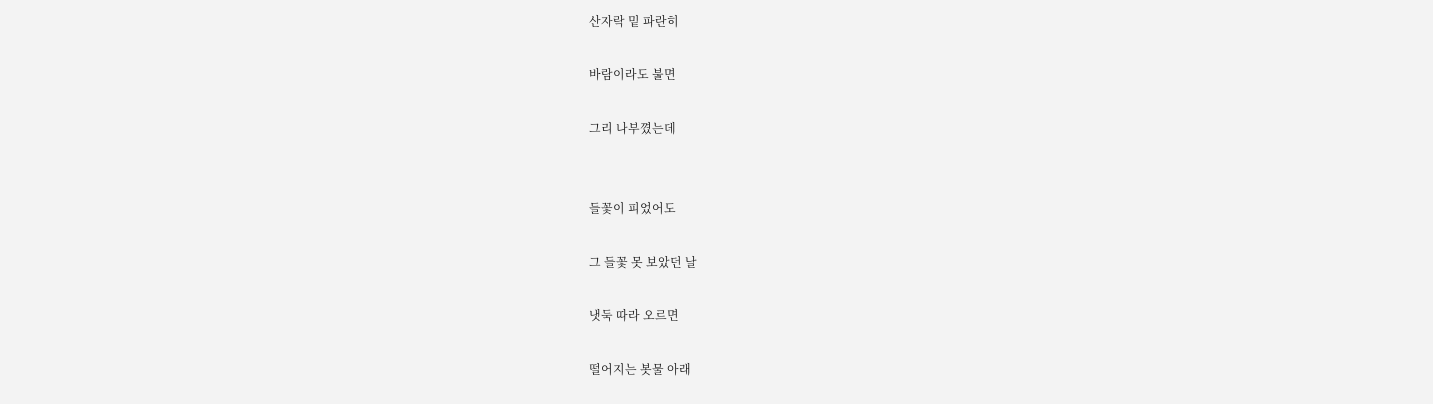산자락 밑 파란히

바람이라도 불면

그리 나부꼈는데


들꽃이 피었어도

그 들꽃 못 보았던 날

냇둑 따라 오르면

떨어지는 봇물 아래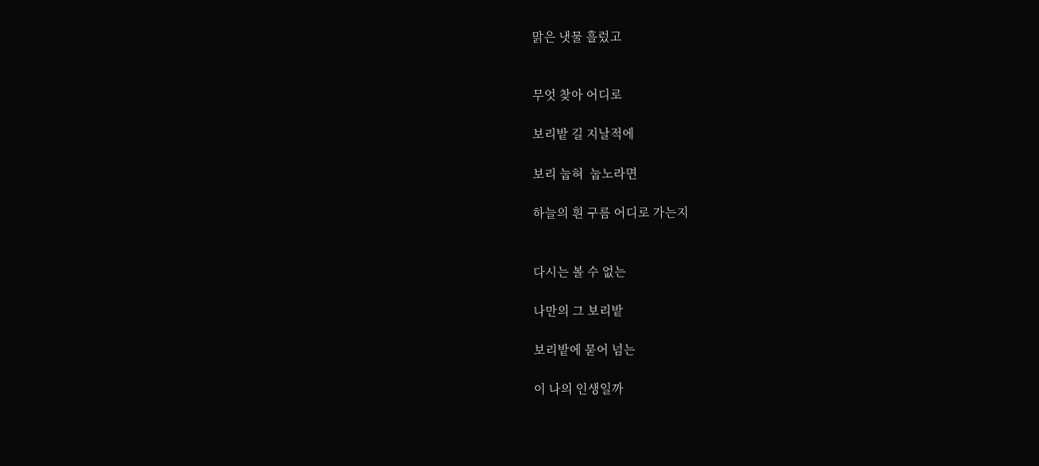맑은 냇물 흘렀고


무엇 찾아 어디로

보리밭 길 지날적에

보리 눕혀  눕노라면

하늘의 흰 구름 어디로 가는지


다시는 볼 수 없는

나만의 그 보리밭

보리밭에 묻어 넘는

이 나의 인생일까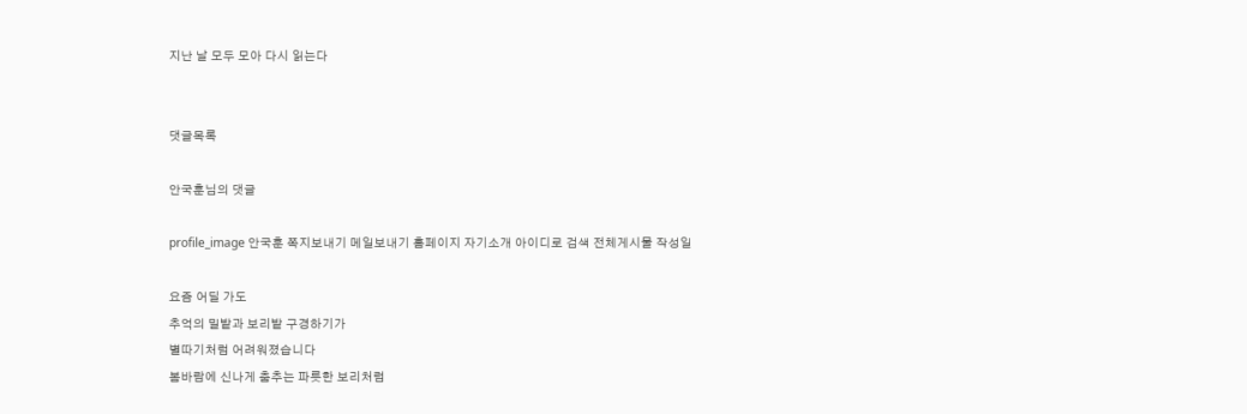지난 날 모두 모아 다시 읽는다


댓글목록

안국훈님의 댓글

profile_image 안국훈 쪽지보내기 메일보내기 홈페이지 자기소개 아이디로 검색 전체게시물 작성일

요즘 어딜 가도
추억의 밀밭과 보리밭 구경하기가
별따기처럼 어려워졌습니다
봄바람에 신나게 춤추는 파릇한 보리처럼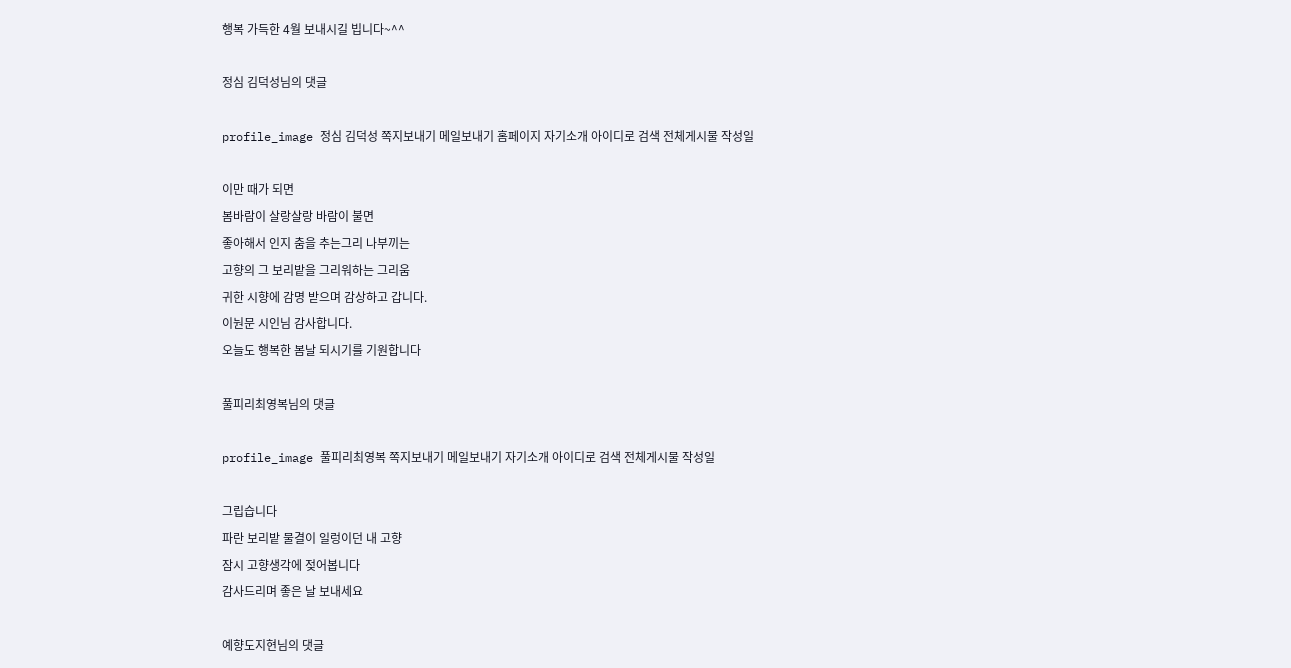행복 가득한 4월 보내시길 빕니다~^^

정심 김덕성님의 댓글

profile_image 정심 김덕성 쪽지보내기 메일보내기 홈페이지 자기소개 아이디로 검색 전체게시물 작성일

이만 때가 되면
봄바람이 살랑살랑 바람이 불면
좋아해서 인지 춤을 추는그리 나부끼는
고향의 그 보리밭을 그리워하는 그리움
귀한 시향에 감명 받으며 감상하고 갑니다.
이눤문 시인님 감사합니다.
오늘도 행복한 봄날 되시기를 기원합니다

풀피리최영복님의 댓글

profile_image 풀피리최영복 쪽지보내기 메일보내기 자기소개 아이디로 검색 전체게시물 작성일

그립습니다
파란 보리밭 물결이 일렁이던 내 고향
잠시 고향생각에 젖어봅니다
감사드리며 좋은 날 보내세요

예향도지현님의 댓글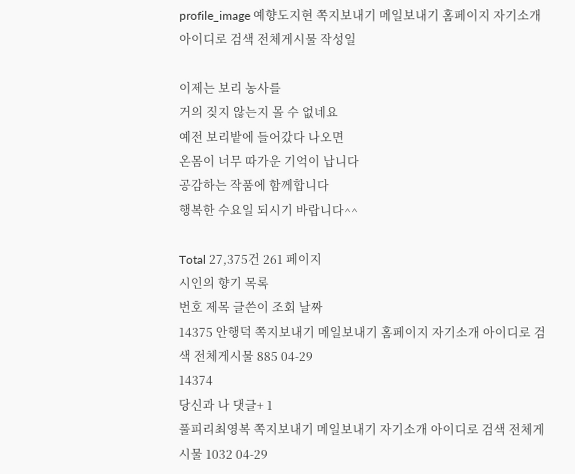profile_image 예향도지현 쪽지보내기 메일보내기 홈페이지 자기소개 아이디로 검색 전체게시물 작성일

이제는 보리 농사를
거의 짖지 않는지 몰 수 없네요
예전 보리밭에 들어갔다 나오면
온몸이 너무 따가운 기억이 납니다
공감하는 작품에 함께합니다
행복한 수요일 되시기 바랍니다^^

Total 27,375건 261 페이지
시인의 향기 목록
번호 제목 글쓴이 조회 날짜
14375 안행덕 쪽지보내기 메일보내기 홈페이지 자기소개 아이디로 검색 전체게시물 885 04-29
14374
당신과 나 댓글+ 1
풀피리최영복 쪽지보내기 메일보내기 자기소개 아이디로 검색 전체게시물 1032 04-29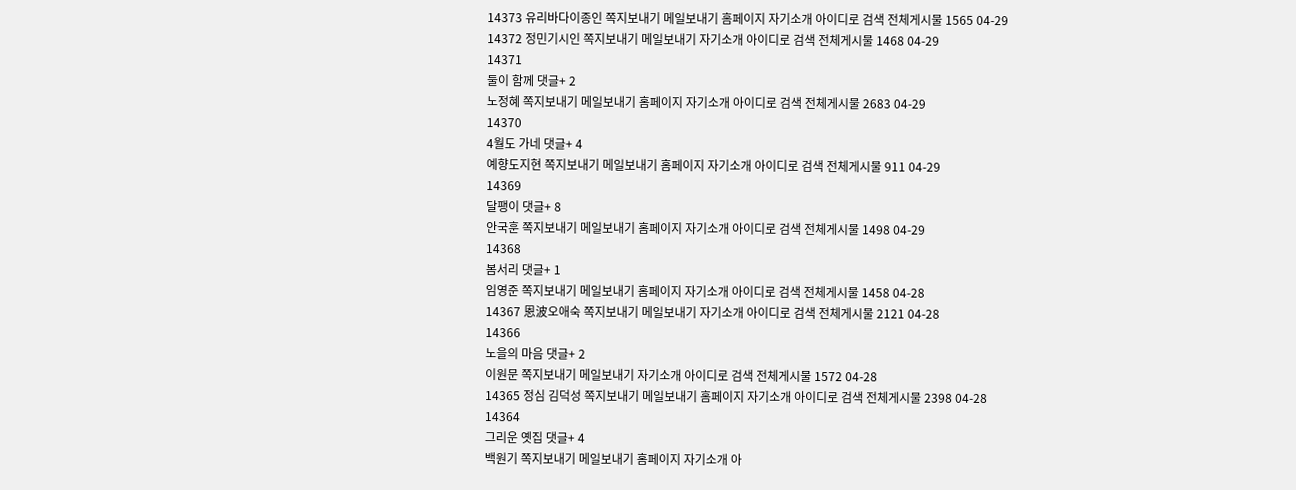14373 유리바다이종인 쪽지보내기 메일보내기 홈페이지 자기소개 아이디로 검색 전체게시물 1565 04-29
14372 정민기시인 쪽지보내기 메일보내기 자기소개 아이디로 검색 전체게시물 1468 04-29
14371
둘이 함께 댓글+ 2
노정혜 쪽지보내기 메일보내기 홈페이지 자기소개 아이디로 검색 전체게시물 2683 04-29
14370
4월도 가네 댓글+ 4
예향도지현 쪽지보내기 메일보내기 홈페이지 자기소개 아이디로 검색 전체게시물 911 04-29
14369
달팽이 댓글+ 8
안국훈 쪽지보내기 메일보내기 홈페이지 자기소개 아이디로 검색 전체게시물 1498 04-29
14368
봄서리 댓글+ 1
임영준 쪽지보내기 메일보내기 홈페이지 자기소개 아이디로 검색 전체게시물 1458 04-28
14367 恩波오애숙 쪽지보내기 메일보내기 자기소개 아이디로 검색 전체게시물 2121 04-28
14366
노을의 마음 댓글+ 2
이원문 쪽지보내기 메일보내기 자기소개 아이디로 검색 전체게시물 1572 04-28
14365 정심 김덕성 쪽지보내기 메일보내기 홈페이지 자기소개 아이디로 검색 전체게시물 2398 04-28
14364
그리운 옛집 댓글+ 4
백원기 쪽지보내기 메일보내기 홈페이지 자기소개 아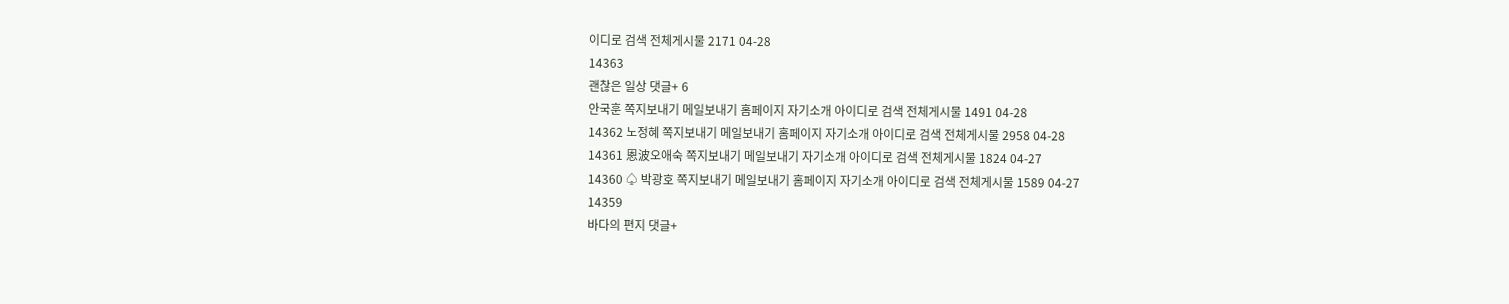이디로 검색 전체게시물 2171 04-28
14363
괜찮은 일상 댓글+ 6
안국훈 쪽지보내기 메일보내기 홈페이지 자기소개 아이디로 검색 전체게시물 1491 04-28
14362 노정혜 쪽지보내기 메일보내기 홈페이지 자기소개 아이디로 검색 전체게시물 2958 04-28
14361 恩波오애숙 쪽지보내기 메일보내기 자기소개 아이디로 검색 전체게시물 1824 04-27
14360 ♤ 박광호 쪽지보내기 메일보내기 홈페이지 자기소개 아이디로 검색 전체게시물 1589 04-27
14359
바다의 편지 댓글+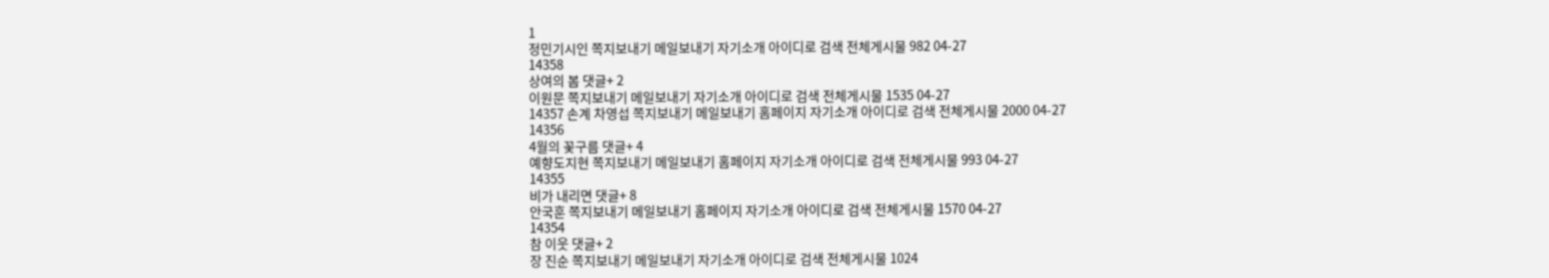1
정민기시인 쪽지보내기 메일보내기 자기소개 아이디로 검색 전체게시물 982 04-27
14358
상여의 봄 댓글+ 2
이원문 쪽지보내기 메일보내기 자기소개 아이디로 검색 전체게시물 1535 04-27
14357 손계 차영섭 쪽지보내기 메일보내기 홈페이지 자기소개 아이디로 검색 전체게시물 2000 04-27
14356
4월의 꽃구름 댓글+ 4
예향도지현 쪽지보내기 메일보내기 홈페이지 자기소개 아이디로 검색 전체게시물 993 04-27
14355
비가 내리면 댓글+ 8
안국훈 쪽지보내기 메일보내기 홈페이지 자기소개 아이디로 검색 전체게시물 1570 04-27
14354
참 이웃 댓글+ 2
장 진순 쪽지보내기 메일보내기 자기소개 아이디로 검색 전체게시물 1024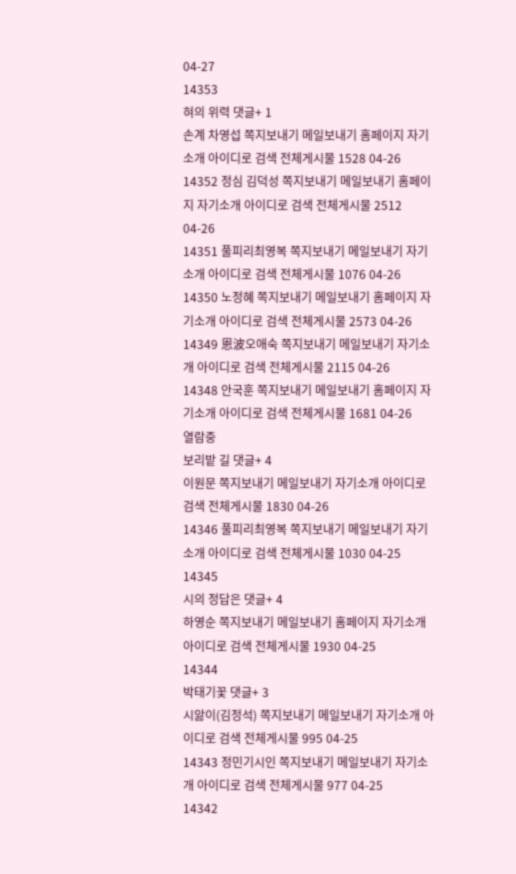04-27
14353
혀의 위력 댓글+ 1
손계 차영섭 쪽지보내기 메일보내기 홈페이지 자기소개 아이디로 검색 전체게시물 1528 04-26
14352 정심 김덕성 쪽지보내기 메일보내기 홈페이지 자기소개 아이디로 검색 전체게시물 2512 04-26
14351 풀피리최영복 쪽지보내기 메일보내기 자기소개 아이디로 검색 전체게시물 1076 04-26
14350 노정혜 쪽지보내기 메일보내기 홈페이지 자기소개 아이디로 검색 전체게시물 2573 04-26
14349 恩波오애숙 쪽지보내기 메일보내기 자기소개 아이디로 검색 전체게시물 2115 04-26
14348 안국훈 쪽지보내기 메일보내기 홈페이지 자기소개 아이디로 검색 전체게시물 1681 04-26
열람중
보리밭 길 댓글+ 4
이원문 쪽지보내기 메일보내기 자기소개 아이디로 검색 전체게시물 1830 04-26
14346 풀피리최영복 쪽지보내기 메일보내기 자기소개 아이디로 검색 전체게시물 1030 04-25
14345
시의 정답은 댓글+ 4
하영순 쪽지보내기 메일보내기 홈페이지 자기소개 아이디로 검색 전체게시물 1930 04-25
14344
박태기꽃 댓글+ 3
시앓이(김정석) 쪽지보내기 메일보내기 자기소개 아이디로 검색 전체게시물 995 04-25
14343 정민기시인 쪽지보내기 메일보내기 자기소개 아이디로 검색 전체게시물 977 04-25
14342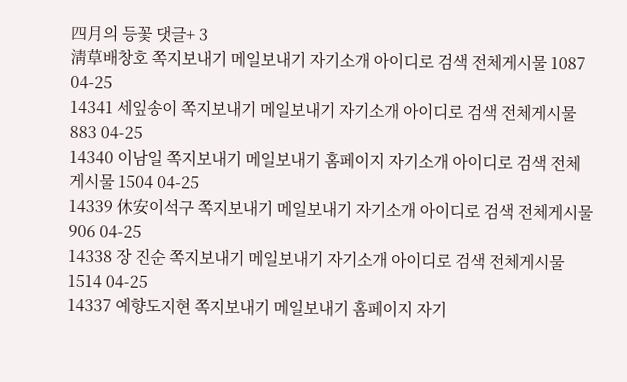四月의 등꽃 댓글+ 3
淸草배창호 쪽지보내기 메일보내기 자기소개 아이디로 검색 전체게시물 1087 04-25
14341 세잎송이 쪽지보내기 메일보내기 자기소개 아이디로 검색 전체게시물 883 04-25
14340 이남일 쪽지보내기 메일보내기 홈페이지 자기소개 아이디로 검색 전체게시물 1504 04-25
14339 休安이석구 쪽지보내기 메일보내기 자기소개 아이디로 검색 전체게시물 906 04-25
14338 장 진순 쪽지보내기 메일보내기 자기소개 아이디로 검색 전체게시물 1514 04-25
14337 예향도지현 쪽지보내기 메일보내기 홈페이지 자기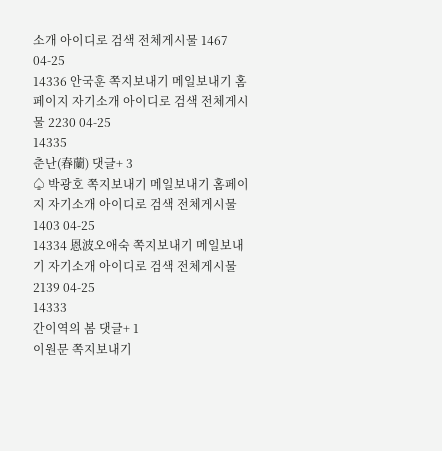소개 아이디로 검색 전체게시물 1467 04-25
14336 안국훈 쪽지보내기 메일보내기 홈페이지 자기소개 아이디로 검색 전체게시물 2230 04-25
14335
춘난(春蘭) 댓글+ 3
♤ 박광호 쪽지보내기 메일보내기 홈페이지 자기소개 아이디로 검색 전체게시물 1403 04-25
14334 恩波오애숙 쪽지보내기 메일보내기 자기소개 아이디로 검색 전체게시물 2139 04-25
14333
간이역의 봄 댓글+ 1
이원문 쪽지보내기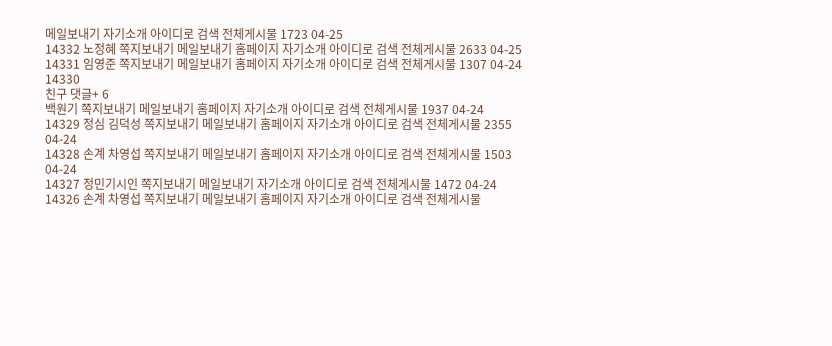메일보내기 자기소개 아이디로 검색 전체게시물 1723 04-25
14332 노정혜 쪽지보내기 메일보내기 홈페이지 자기소개 아이디로 검색 전체게시물 2633 04-25
14331 임영준 쪽지보내기 메일보내기 홈페이지 자기소개 아이디로 검색 전체게시물 1307 04-24
14330
친구 댓글+ 6
백원기 쪽지보내기 메일보내기 홈페이지 자기소개 아이디로 검색 전체게시물 1937 04-24
14329 정심 김덕성 쪽지보내기 메일보내기 홈페이지 자기소개 아이디로 검색 전체게시물 2355 04-24
14328 손계 차영섭 쪽지보내기 메일보내기 홈페이지 자기소개 아이디로 검색 전체게시물 1503 04-24
14327 정민기시인 쪽지보내기 메일보내기 자기소개 아이디로 검색 전체게시물 1472 04-24
14326 손계 차영섭 쪽지보내기 메일보내기 홈페이지 자기소개 아이디로 검색 전체게시물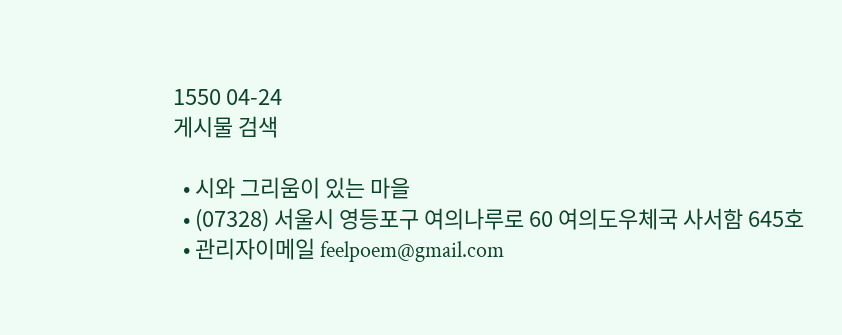1550 04-24
게시물 검색

  • 시와 그리움이 있는 마을
  • (07328) 서울시 영등포구 여의나루로 60 여의도우체국 사서함 645호
  • 관리자이메일 feelpoem@gmail.com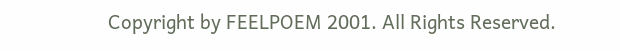Copyright by FEELPOEM 2001. All Rights Reserved.